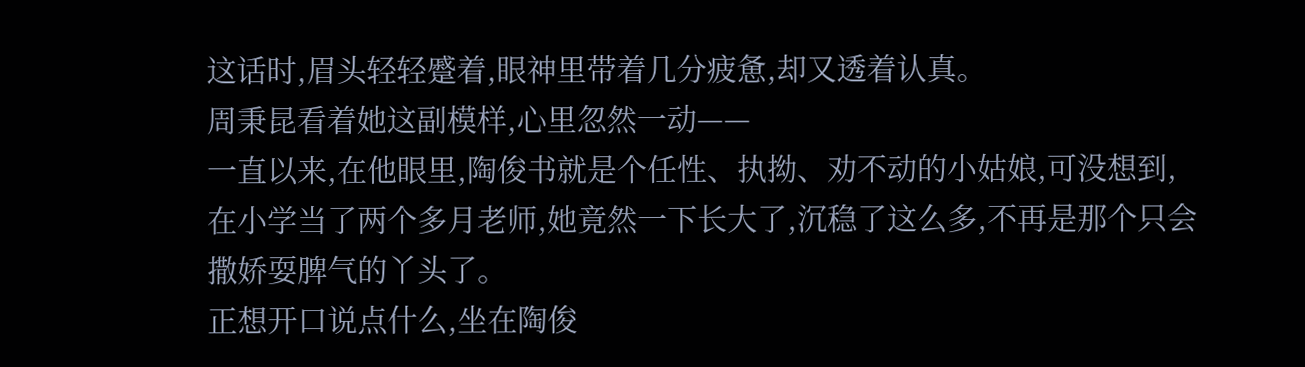这话时,眉头轻轻蹙着,眼神里带着几分疲惫,却又透着认真。
周秉昆看着她这副模样,心里忽然一动——
一直以来,在他眼里,陶俊书就是个任性、执拗、劝不动的小姑娘,可没想到,在小学当了两个多月老师,她竟然一下长大了,沉稳了这么多,不再是那个只会撒娇耍脾气的丫头了。
正想开口说点什么,坐在陶俊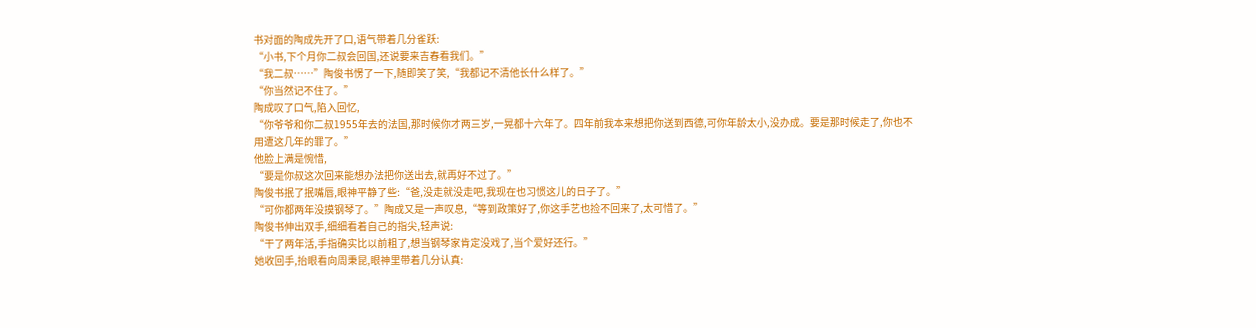书对面的陶成先开了口,语气带着几分雀跃:
“小书,下个月你二叔会回国,还说要来吉春看我们。”
“我二叔……”陶俊书愣了一下,随即笑了笑,“我都记不清他长什么样了。”
“你当然记不住了。”
陶成叹了口气,陷入回忆,
“你爷爷和你二叔1955年去的法国,那时候你才两三岁,一晃都十六年了。四年前我本来想把你送到西德,可你年龄太小,没办成。要是那时候走了,你也不用遭这几年的罪了。”
他脸上满是惋惜,
“要是你叔这次回来能想办法把你送出去,就再好不过了。”
陶俊书抿了抿嘴唇,眼神平静了些:“爸,没走就没走吧,我现在也习惯这儿的日子了。”
“可你都两年没摸钢琴了。”陶成又是一声叹息,“等到政策好了,你这手艺也捡不回来了,太可惜了。”
陶俊书伸出双手,细细看着自己的指尖,轻声说:
“干了两年活,手指确实比以前粗了,想当钢琴家肯定没戏了,当个爱好还行。”
她收回手,抬眼看向周秉昆,眼神里带着几分认真: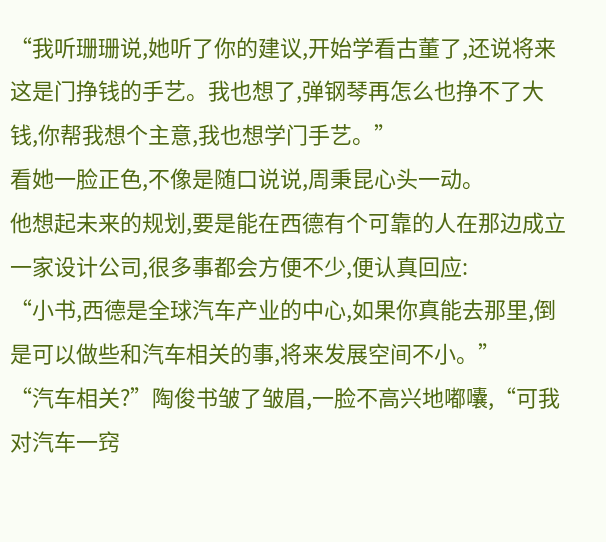“我听珊珊说,她听了你的建议,开始学看古董了,还说将来这是门挣钱的手艺。我也想了,弹钢琴再怎么也挣不了大钱,你帮我想个主意,我也想学门手艺。”
看她一脸正色,不像是随口说说,周秉昆心头一动。
他想起未来的规划,要是能在西德有个可靠的人在那边成立一家设计公司,很多事都会方便不少,便认真回应:
“小书,西德是全球汽车产业的中心,如果你真能去那里,倒是可以做些和汽车相关的事,将来发展空间不小。”
“汽车相关?”陶俊书皱了皱眉,一脸不高兴地嘟囔,“可我对汽车一窍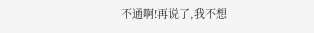不通啊!再说了,我不想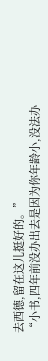去西德,留在这儿挺好的。”
“小书,四年前没办出去是因为你年龄小,没法办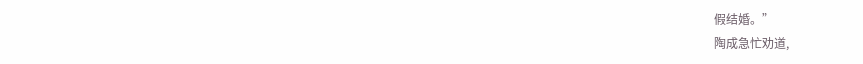假结婚。”
陶成急忙劝道,